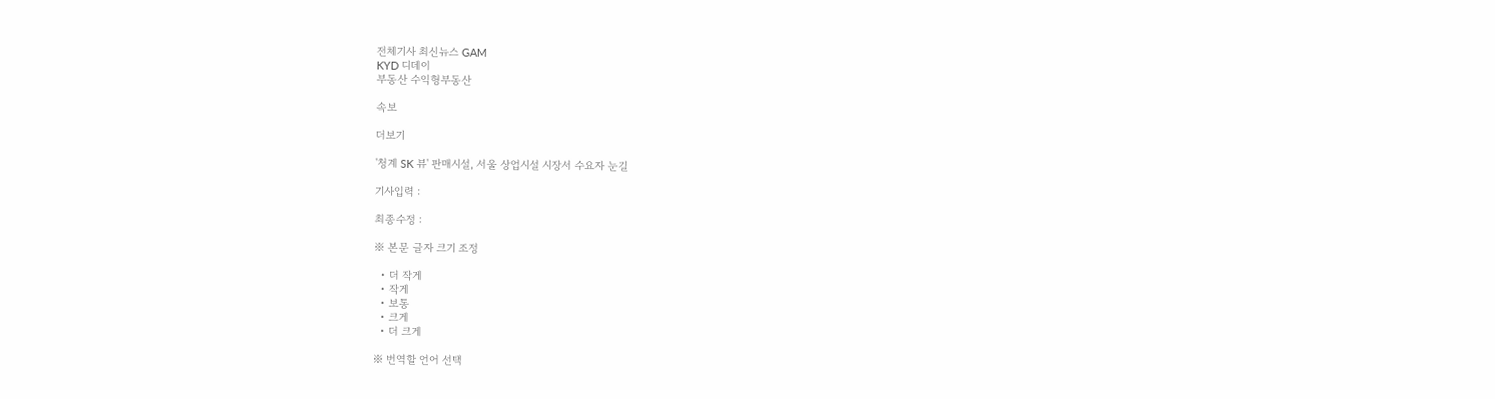전체기사 최신뉴스 GAM
KYD 디데이
부동산 수익형부동산

속보

더보기

'청계 SK 뷰' 판매시설, 서울 상업시설 시장서 수요자 눈길

기사입력 :

최종수정 :

※ 본문 글자 크기 조정

  • 더 작게
  • 작게
  • 보통
  • 크게
  • 더 크게

※ 번역할 언어 선택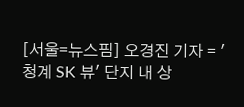[서울=뉴스핌] 오경진 기자 = '청계 SK 뷰' 단지 내 상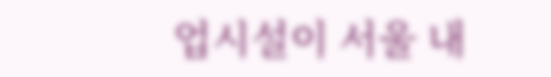업시설이 서울 내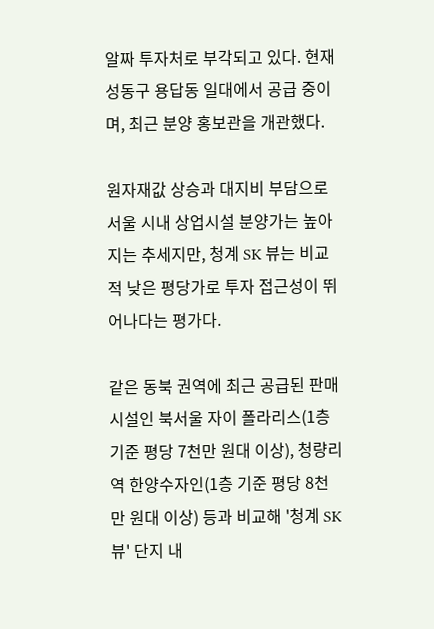알짜 투자처로 부각되고 있다. 현재 성동구 용답동 일대에서 공급 중이며, 최근 분양 홍보관을 개관했다.

원자재값 상승과 대지비 부담으로 서울 시내 상업시설 분양가는 높아지는 추세지만, 청계 SK 뷰는 비교적 낮은 평당가로 투자 접근성이 뛰어나다는 평가다.

같은 동북 권역에 최근 공급된 판매시설인 북서울 자이 폴라리스(1층 기준 평당 7천만 원대 이상), 청량리역 한양수자인(1층 기준 평당 8천만 원대 이상) 등과 비교해 '청계 SK 뷰' 단지 내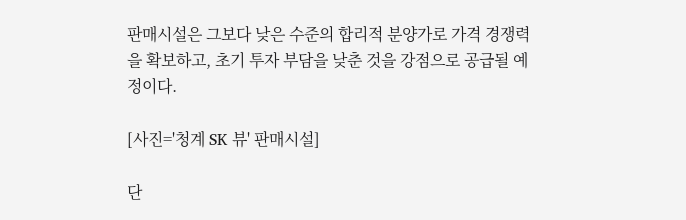판매시설은 그보다 낮은 수준의 합리적 분양가로 가격 경쟁력을 확보하고, 초기 투자 부담을 낮춘 것을 강점으로 공급될 예정이다.

[사진='청계 SK 뷰' 판매시설]

단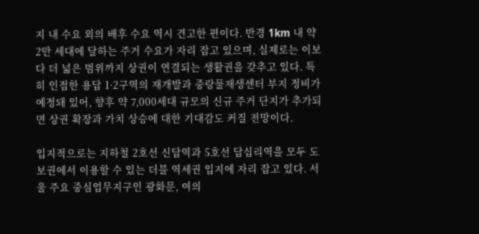지 내 수요 외의 배후 수요 역시 견고한 편이다. 반경 1km 내 약 2만 세대에 달하는 주거 수요가 자리 잡고 있으며, 실제로는 이보다 더 넓은 범위까지 상권이 연결되는 생활권을 갖추고 있다. 특히 인접한 용답 1·2구역의 재개발과 중랑물재생센터 부지 정비가 예정돼 있어, 향후 약 7,000세대 규모의 신규 주거 단지가 추가되면 상권 확장과 가치 상승에 대한 기대감도 커질 전망이다.

입지적으로는 지하철 2호선 신답역과 5호선 답십리역을 모두 도보권에서 이용할 수 있는 더블 역세권 입지에 자리 잡고 있다. 서울 주요 중심업무지구인 광화문, 여의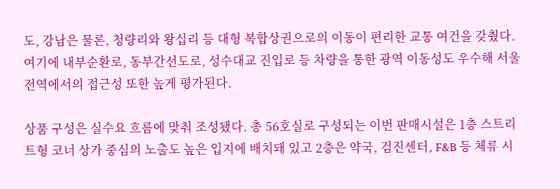도, 강남은 물론, 청량리와 왕십리 등 대형 복합상권으로의 이동이 편리한 교통 여건을 갖췄다. 여기에 내부순환로, 동부간선도로, 성수대교 진입로 등 차량을 통한 광역 이동성도 우수해 서울 전역에서의 접근성 또한 높게 평가된다.

상품 구성은 실수요 흐름에 맞춰 조성됐다. 총 56호실로 구성되는 이번 판매시설은 1층 스트리트형 코너 상가 중심의 노출도 높은 입지에 배치돼 있고 2층은 약국, 검진센터, F&B 등 체류 시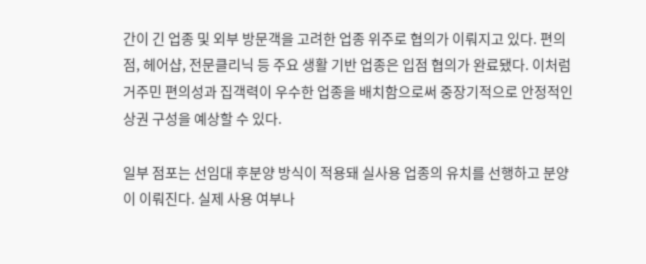간이 긴 업종 및 외부 방문객을 고려한 업종 위주로 협의가 이뤄지고 있다. 편의점, 헤어샵, 전문클리닉 등 주요 생활 기반 업종은 입점 협의가 완료됐다. 이처럼 거주민 편의성과 집객력이 우수한 업종을 배치함으로써 중장기적으로 안정적인 상권 구성을 예상할 수 있다.

일부 점포는 선임대 후분양 방식이 적용돼 실사용 업종의 유치를 선행하고 분양이 이뤄진다. 실제 사용 여부나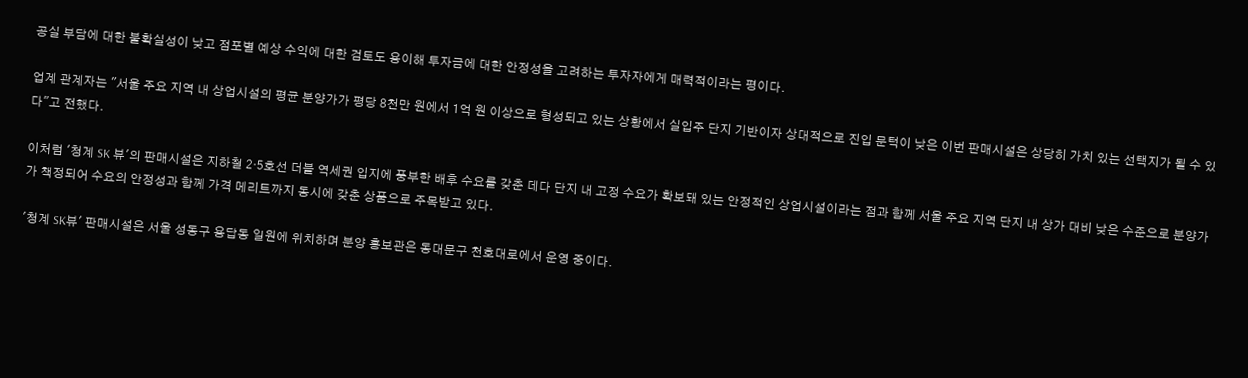공실 부담에 대한 불확실성이 낮고 점포별 예상 수익에 대한 검토도 용이해 투자금에 대한 안정성을 고려하는 투자자에게 매력적이라는 평이다.

업계 관계자는 "서울 주요 지역 내 상업시설의 평균 분양가가 평당 8천만 원에서 1억 원 이상으로 형성되고 있는 상황에서 실입주 단지 기반이자 상대적으로 진입 문턱이 낮은 이번 판매시설은 상당히 가치 있는 선택지가 될 수 있다"고 전했다.

이처럼 '청계 SK 뷰'의 판매시설은 지하철 2·5호선 더블 역세권 입지에 풍부한 배후 수요를 갖춘 데다 단지 내 고정 수요가 확보돼 있는 안정적인 상업시설이라는 점과 함께 서울 주요 지역 단지 내 상가 대비 낮은 수준으로 분양가가 책정되어 수요의 안정성과 함께 가격 메리트까지 동시에 갖춘 상품으로 주목받고 있다.

'청계 SK뷰' 판매시설은 서울 성동구 용답동 일원에 위치하며 분양 홍보관은 동대문구 천호대로에서 운영 중이다.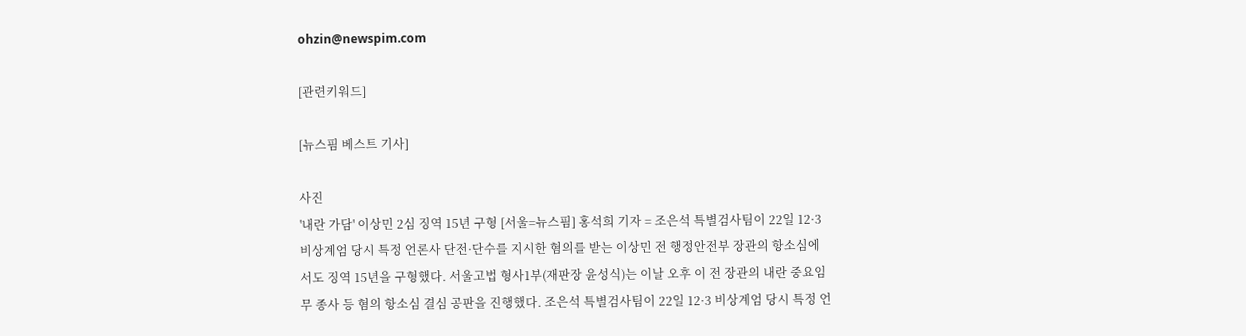ohzin@newspim.com

[관련키워드]

[뉴스핌 베스트 기사]

사진
'내란 가담' 이상민 2심 징역 15년 구형 [서울=뉴스핌] 홍석희 기자 = 조은석 특별검사팀이 22일 12·3 비상계엄 당시 특정 언론사 단전·단수를 지시한 혐의를 받는 이상민 전 행정안전부 장관의 항소심에서도 징역 15년을 구형했다. 서울고법 형사1부(재판장 윤성식)는 이날 오후 이 전 장관의 내란 중요임무 종사 등 혐의 항소심 결심 공판을 진행했다. 조은석 특별검사팀이 22일 12·3 비상계엄 당시 특정 언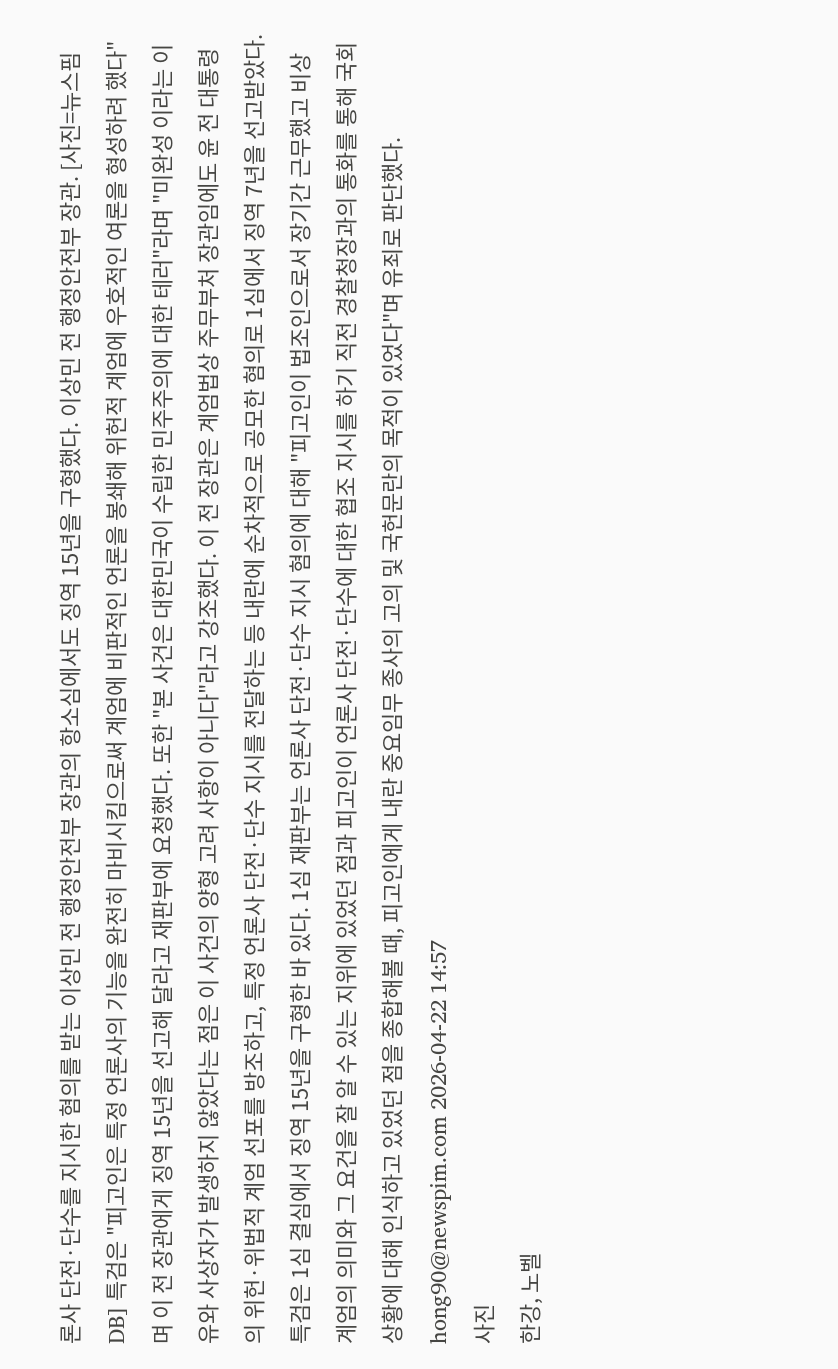론사 단전·단수를 지시한 혐의를 받는 이상민 전 행정안전부 장관의 항소심에서도 징역 15년을 구형했다. 이상민 전 행정안전부 장관. [사진=뉴스핌 DB] 특검은 "피고인은 특정 언론사의 기능을 완전히 마비시킴으로써 계엄에 비판적인 언론을 봉쇄해 위헌적 계엄에 우호적인 여론을 형성하려 했다"며 이 전 장관에게 징역 15년을 선고해 달라고 재판부에 요청했다. 또한 "본 사건은 대한민국이 수립한 민주주의에 대한 테러"라며 "미완성 이라는 이유와 사상자가 발생하지 않았다는 점은 이 사건의 양형 고려 사항이 아니다"라고 강조했다. 이 전 장관은 계엄법상 주무부처 장관임에도 윤 전 대통령의 위헌·위법적 계엄 선포를 방조하고, 특정 언론사 단전·단수 지시를 전달하는 등 내란에 순차적으로 공모한 혐의로 1심에서 징역 7년을 선고받았다. 특검은 1심 결심에서 징역 15년을 구형한 바 있다. 1심 재판부는 언론사 단전·단수 지시 혐의에 대해 "피고인이 법조인으로서 장기간 근무했고 비상계엄의 의미와 그 요건을 잘 알 수 있는 지위에 있었던 점과 피고인이 언론사 단전·단수에 대한 협조 지시를 하기 직전 경찰청장과의 통화를 통해 국회 상황에 대해 인식하고 있었던 점을 종합해볼 때, 피고인에게 내란 중요임무 종사의 고의 및 국헌문란의 목적이 있었다"며 유죄로 판단했다. hong90@newspim.com 2026-04-22 14:57
사진
한강, 노벨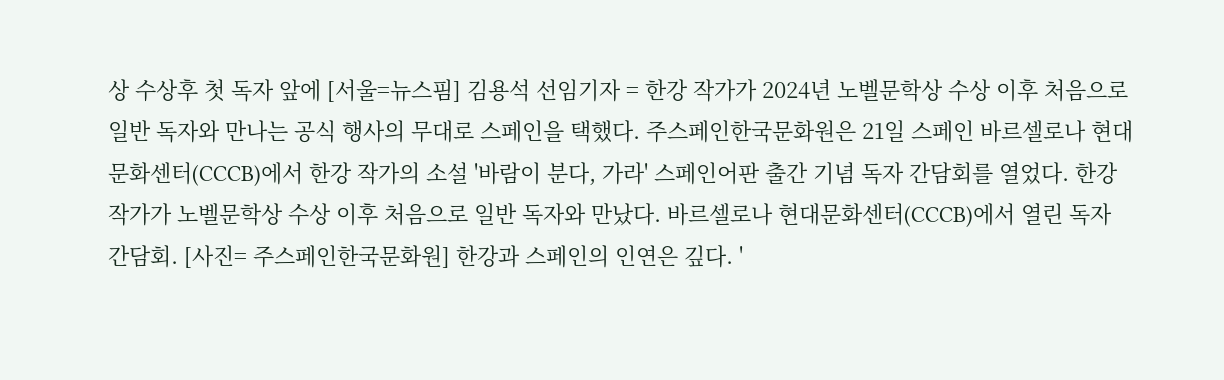상 수상후 첫 독자 앞에 [서울=뉴스핌] 김용석 선임기자 = 한강 작가가 2024년 노벨문학상 수상 이후 처음으로 일반 독자와 만나는 공식 행사의 무대로 스페인을 택했다. 주스페인한국문화원은 21일 스페인 바르셀로나 현대문화센터(CCCB)에서 한강 작가의 소설 '바람이 분다, 가라' 스페인어판 출간 기념 독자 간담회를 열었다. 한강 작가가 노벨문학상 수상 이후 처음으로 일반 독자와 만났다. 바르셀로나 현대문화센터(CCCB)에서 열린 독자 간담회. [사진= 주스페인한국문화원] 한강과 스페인의 인연은 깊다. '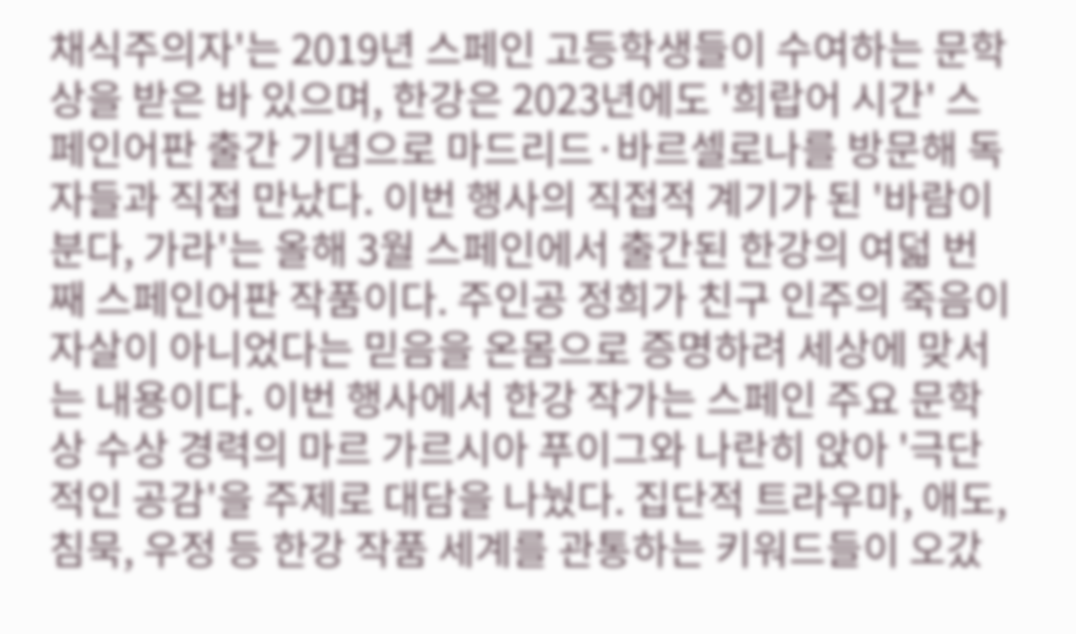채식주의자'는 2019년 스페인 고등학생들이 수여하는 문학상을 받은 바 있으며, 한강은 2023년에도 '희랍어 시간' 스페인어판 출간 기념으로 마드리드·바르셀로나를 방문해 독자들과 직접 만났다. 이번 행사의 직접적 계기가 된 '바람이 분다, 가라'는 올해 3월 스페인에서 출간된 한강의 여덟 번째 스페인어판 작품이다. 주인공 정희가 친구 인주의 죽음이 자살이 아니었다는 믿음을 온몸으로 증명하려 세상에 맞서는 내용이다. 이번 행사에서 한강 작가는 스페인 주요 문학상 수상 경력의 마르 가르시아 푸이그와 나란히 앉아 '극단적인 공감'을 주제로 대담을 나눴다. 집단적 트라우마, 애도, 침묵, 우정 등 한강 작품 세계를 관통하는 키워드들이 오갔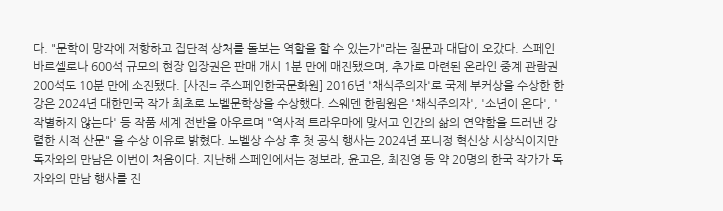다. "문학이 망각에 저항하고 집단적 상처를 돌보는 역할을 할 수 있는가"라는 질문과 대답이 오갔다. 스페인 바르셀로나 600석 규모의 현장 입장권은 판매 개시 1분 만에 매진됐으며, 추가로 마련된 온라인 중계 관람권 200석도 10분 만에 소진됐다. [사진= 주스페인한국문화원] 2016년 '채식주의자'로 국제 부커상을 수상한 한강은 2024년 대한민국 작가 최초로 노벨문학상을 수상했다. 스웨덴 한림원은 '채식주의자', '소년이 온다', '작별하지 않는다' 등 작품 세계 전반을 아우르며 "역사적 트라우마에 맞서고 인간의 삶의 연약함을 드러낸 강렬한 시적 산문" 을 수상 이유로 밝혔다. 노벨상 수상 후 첫 공식 행사는 2024년 포니정 혁신상 시상식이지만 독자와의 만남은 이번이 처음이다. 지난해 스페인에서는 정보라, 윤고은, 최진영 등 약 20명의 한국 작가가 독자와의 만남 행사를 진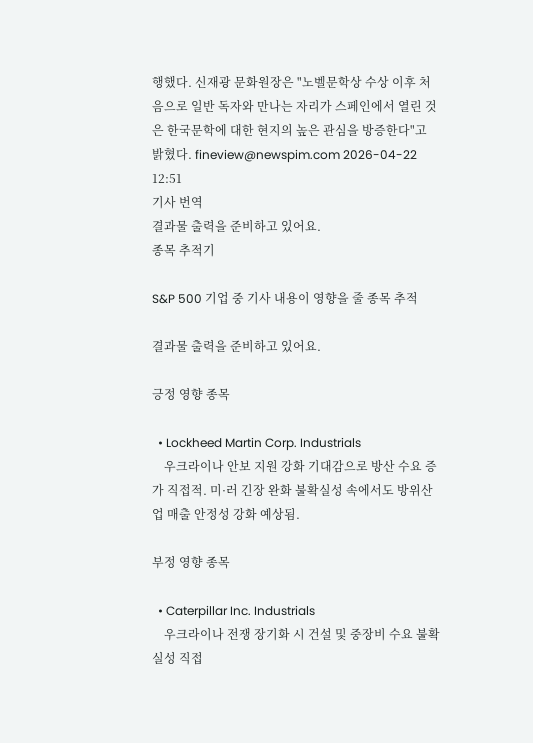행했다. 신재광 문화원장은 "노벨문학상 수상 이후 처음으로 일반 독자와 만나는 자리가 스페인에서 열린 것은 한국문학에 대한 현지의 높은 관심을 방증한다"고 밝혔다. fineview@newspim.com 2026-04-22 12:51
기사 번역
결과물 출력을 준비하고 있어요.
종목 추적기

S&P 500 기업 중 기사 내용이 영향을 줄 종목 추적

결과물 출력을 준비하고 있어요.

긍정 영향 종목

  • Lockheed Martin Corp. Industrials
    우크라이나 안보 지원 강화 기대감으로 방산 수요 증가 직접적. 미·러 긴장 완화 불확실성 속에서도 방위산업 매출 안정성 강화 예상됨.

부정 영향 종목

  • Caterpillar Inc. Industrials
    우크라이나 전쟁 장기화 시 건설 및 중장비 수요 불확실성 직접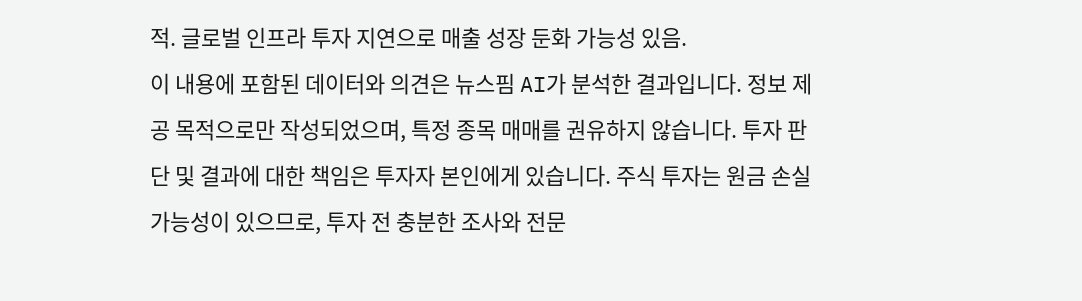적. 글로벌 인프라 투자 지연으로 매출 성장 둔화 가능성 있음.
이 내용에 포함된 데이터와 의견은 뉴스핌 AI가 분석한 결과입니다. 정보 제공 목적으로만 작성되었으며, 특정 종목 매매를 권유하지 않습니다. 투자 판단 및 결과에 대한 책임은 투자자 본인에게 있습니다. 주식 투자는 원금 손실 가능성이 있으므로, 투자 전 충분한 조사와 전문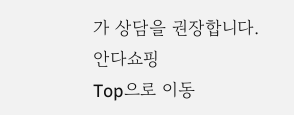가 상담을 권장합니다.
안다쇼핑
Top으로 이동